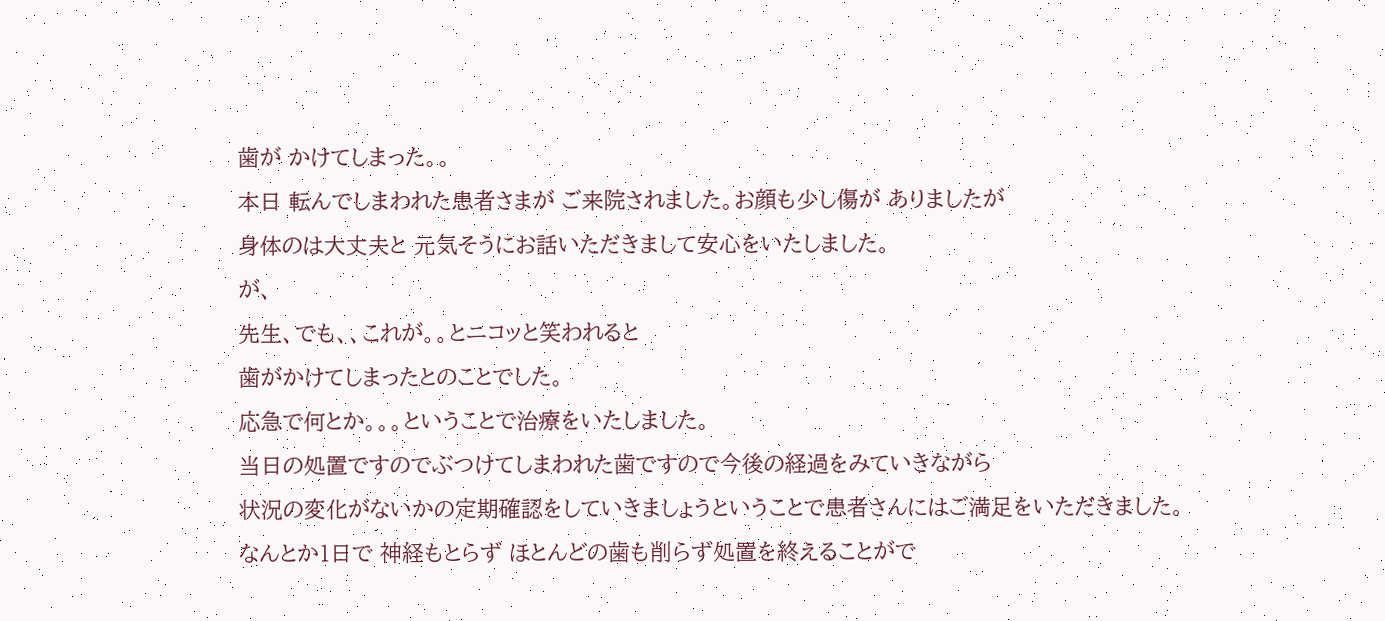歯が かけてしまった。。
本日 転んでしまわれた患者さまが ご来院されました。お顔も少し傷が ありましたが
身体のは大丈夫と 元気そうにお話いただきまして安心をいたしました。
が、
先生、でも、、これが。。とニコッと笑われると
歯がかけてしまったとのことでした。
応急で何とか。。。ということで治療をいたしました。
当日の処置ですのでぶつけてしまわれた歯ですので今後の経過をみていきながら
状況の変化がないかの定期確認をしていきましょうということで患者さんにはご満足をいただきました。
なんとか1日で 神経もとらず ほとんどの歯も削らず処置を終えることがで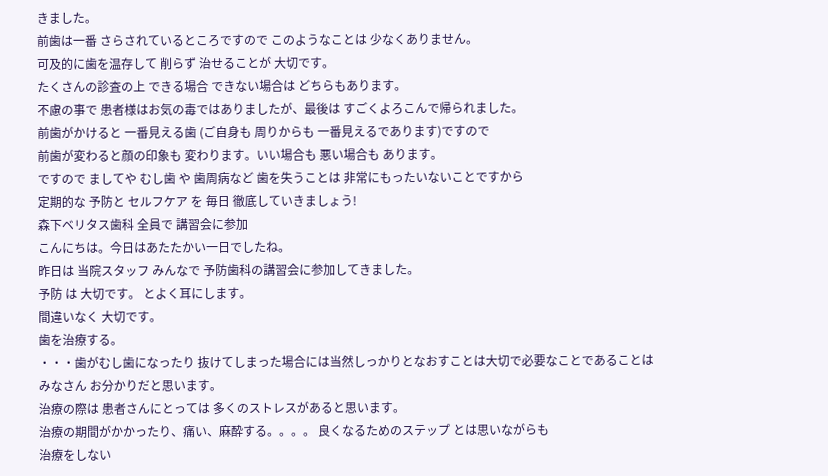きました。
前歯は一番 さらされているところですので このようなことは 少なくありません。
可及的に歯を温存して 削らず 治せることが 大切です。
たくさんの診査の上 できる場合 できない場合は どちらもあります。
不慮の事で 患者様はお気の毒ではありましたが、最後は すごくよろこんで帰られました。
前歯がかけると 一番見える歯 (ご自身も 周りからも 一番見えるであります)ですので
前歯が変わると顔の印象も 変わります。いい場合も 悪い場合も あります。
ですので ましてや むし歯 や 歯周病など 歯を失うことは 非常にもったいないことですから
定期的な 予防と セルフケア を 毎日 徹底していきましょう!
森下ベリタス歯科 全員で 講習会に参加
こんにちは。今日はあたたかい一日でしたね。
昨日は 当院スタッフ みんなで 予防歯科の講習会に参加してきました。
予防 は 大切です。 とよく耳にします。
間違いなく 大切です。
歯を治療する。
・・・歯がむし歯になったり 抜けてしまった場合には当然しっかりとなおすことは大切で必要なことであることは
みなさん お分かりだと思います。
治療の際は 患者さんにとっては 多くのストレスがあると思います。
治療の期間がかかったり、痛い、麻酔する。。。。 良くなるためのステップ とは思いながらも
治療をしない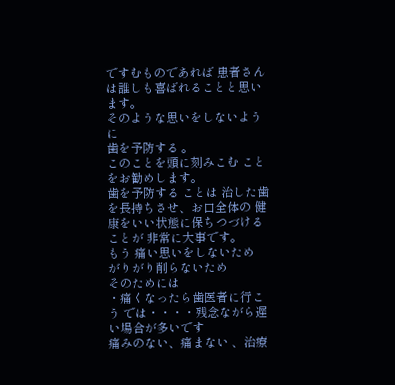ですむものであれば 患者さんは誰しも喜ばれることと思います。
そのような思いをしないように
歯を予防する 。
このことを頭に刻みこむ ことをお勧めします。
歯を予防する ことは 治した歯を長持ちさせ、お口全体の 健康をいい状態に保ちつづけることが 非常に大事です。
もう 痛い思いをしないため
がりがり削らないため
そのためには
・痛くなったら歯医者に行こう では・・・・残念ながら遅い場合が多いです
痛みのない、痛まない 、治療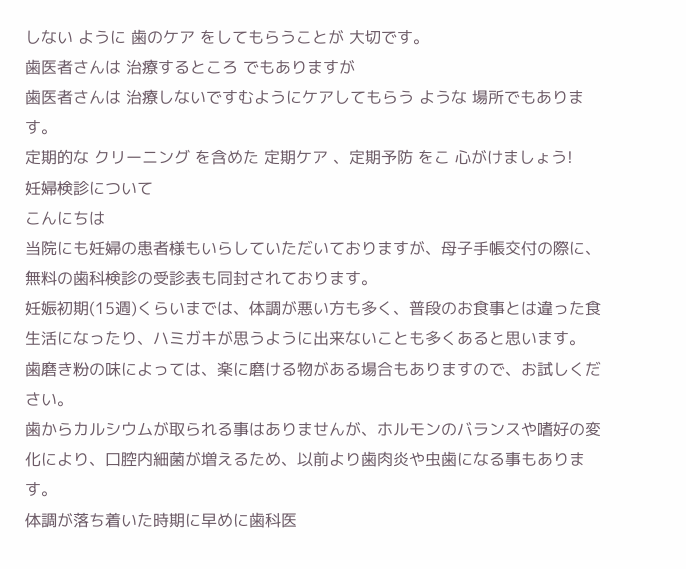しない ように 歯のケア をしてもらうことが 大切です。
歯医者さんは 治療するところ でもありますが
歯医者さんは 治療しないですむようにケアしてもらう ような 場所でもあります。
定期的な クリーニング を含めた 定期ケア 、定期予防 をこ 心がけましょう!
妊婦検診について
こんにちは
当院にも妊婦の患者様もいらしていただいておりますが、母子手帳交付の際に、無料の歯科検診の受診表も同封されております。
妊娠初期(15週)くらいまでは、体調が悪い方も多く、普段のお食事とは違った食生活になったり、ハミガキが思うように出来ないことも多くあると思います。
歯磨き粉の味によっては、楽に磨ける物がある場合もありますので、お試しください。
歯からカルシウムが取られる事はありませんが、ホルモンのバランスや嗜好の変化により、口腔内細菌が増えるため、以前より歯肉炎や虫歯になる事もあります。
体調が落ち着いた時期に早めに歯科医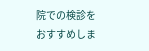院での検診をおすすめしま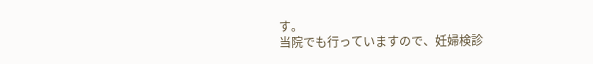す。
当院でも行っていますので、妊婦検診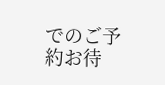でのご予約お待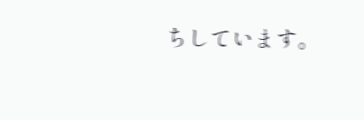ちしています。